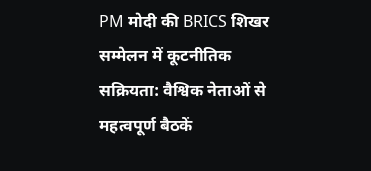PM मोदी की BRICS शिखर सम्मेलन में कूटनीतिक सक्रियता: वैश्विक नेताओं से महत्वपूर्ण बैठकें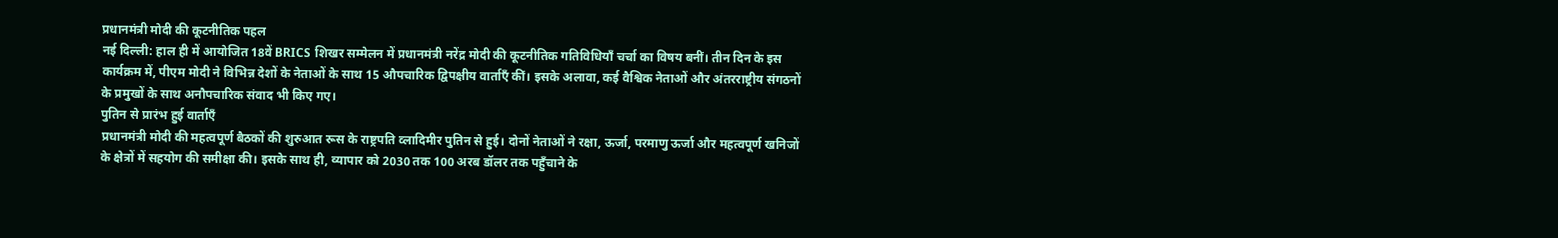प्रधानमंत्री मोदी की कूटनीतिक पहल
नई दिल्ली: हाल ही में आयोजित 18वें BRICS शिखर सम्मेलन में प्रधानमंत्री नरेंद्र मोदी की कूटनीतिक गतिविधियाँ चर्चा का विषय बनीं। तीन दिन के इस कार्यक्रम में, पीएम मोदी ने विभिन्न देशों के नेताओं के साथ 15 औपचारिक द्विपक्षीय वार्ताएँ कीं। इसके अलावा, कई वैश्विक नेताओं और अंतरराष्ट्रीय संगठनों के प्रमुखों के साथ अनौपचारिक संवाद भी किए गए।
पुतिन से प्रारंभ हुई वार्ताएँ
प्रधानमंत्री मोदी की महत्वपूर्ण बैठकों की शुरुआत रूस के राष्ट्रपति व्लादिमीर पुतिन से हुई। दोनों नेताओं ने रक्षा, ऊर्जा, परमाणु ऊर्जा और महत्वपूर्ण खनिजों के क्षेत्रों में सहयोग की समीक्षा की। इसके साथ ही, व्यापार को 2030 तक 100 अरब डॉलर तक पहुँचाने के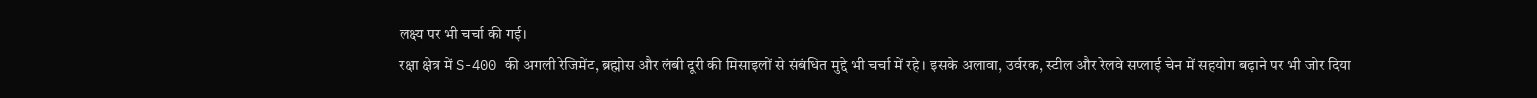लक्ष्य पर भी चर्चा की गई।
रक्षा क्षेत्र में S-400 की अगली रेजिमेंट, ब्रह्मोस और लंबी दूरी की मिसाइलों से संबंधित मुद्दे भी चर्चा में रहे। इसके अलावा, उर्वरक, स्टील और रेलवे सप्लाई चेन में सहयोग बढ़ाने पर भी जोर दिया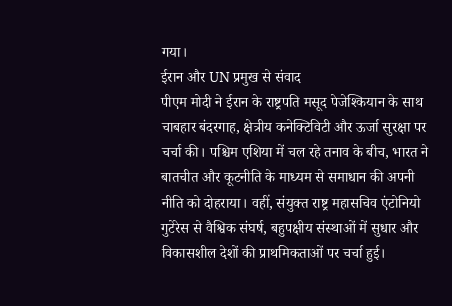गया।
ईरान और UN प्रमुख से संवाद
पीएम मोदी ने ईरान के राष्ट्रपति मसूद पेजेश्कियान के साथ चाबहार बंदरगाह, क्षेत्रीय कनेक्टिविटी और ऊर्जा सुरक्षा पर चर्चा की। पश्चिम एशिया में चल रहे तनाव के बीच, भारत ने बातचीत और कूटनीति के माध्यम से समाधान की अपनी नीति को दोहराया। वहीं, संयुक्त राष्ट्र महासचिव एंटोनियो गुटेरेस से वैश्विक संघर्ष, बहुपक्षीय संस्थाओं में सुधार और विकासशील देशों की प्राथमिकताओं पर चर्चा हुई।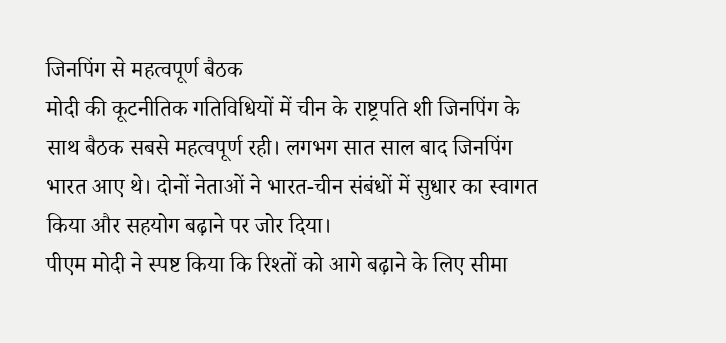जिनपिंग से महत्वपूर्ण बैठक
मोदी की कूटनीतिक गतिविधियों में चीन के राष्ट्रपति शी जिनपिंग के साथ बैठक सबसे महत्वपूर्ण रही। लगभग सात साल बाद जिनपिंग भारत आए थे। दोनों नेताओं ने भारत-चीन संबंधों में सुधार का स्वागत किया और सहयोग बढ़ाने पर जोर दिया।
पीएम मोदी ने स्पष्ट किया कि रिश्तों को आगे बढ़ाने के लिए सीमा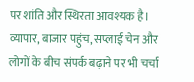पर शांति और स्थिरता आवश्यक है। व्यापार, बाजार पहुंच, सप्लाई चेन और लोगों के बीच संपर्क बढ़ाने पर भी चर्चा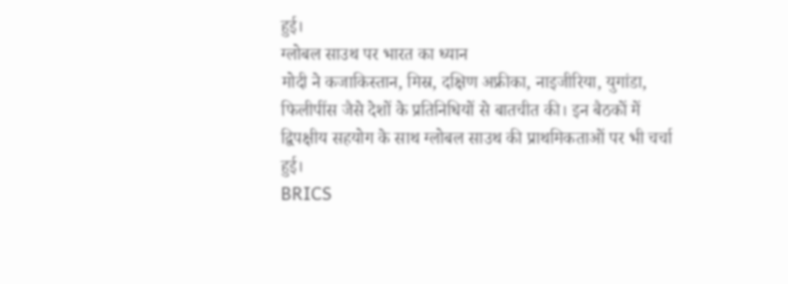हुई।
ग्लोबल साउथ पर भारत का ध्यान
मोदी ने कजाकिस्तान, मिस्र, दक्षिण अफ्रीका, नाइजीरिया, युगांडा, फिलीपींस जैसे देशों के प्रतिनिधियों से बातचीत की। इन बैठकों में द्विपक्षीय सहयोग के साथ ग्लोबल साउथ की प्राथमिकताओं पर भी चर्चा हुई।
BRICS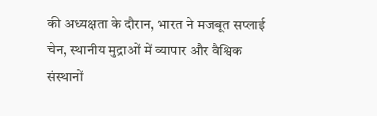की अध्यक्षता के दौरान, भारत ने मजबूत सप्लाई चेन, स्थानीय मुद्राओं में व्यापार और वैश्विक संस्थानों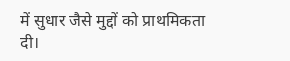में सुधार जैसे मुद्दों को प्राथमिकता दी।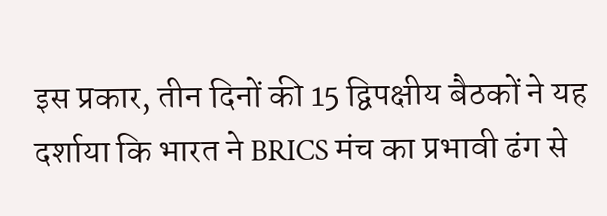इस प्रकार, तीन दिनों की 15 द्विपक्षीय बैठकों ने यह दर्शाया कि भारत ने BRICS मंच का प्रभावी ढंग से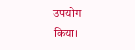उपयोग किया।